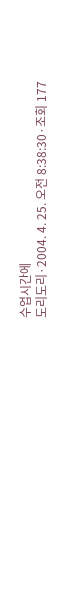수업시간에
도리도리·2004. 4. 25. 오전 8:38:30·조회 177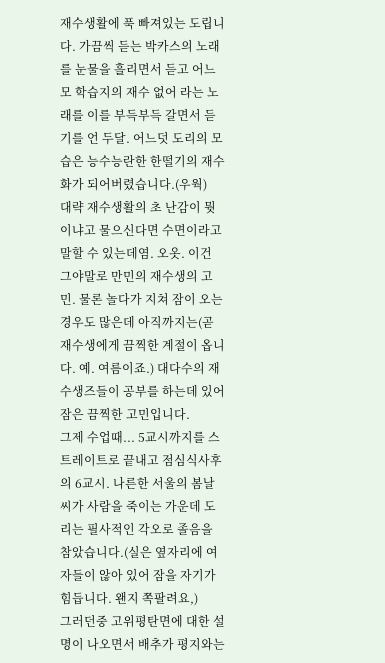재수생활에 푹 빠져있는 도립니다. 가끔씩 듣는 박카스의 노래를 눈물을 흘리면서 듣고 어느 모 학습지의 재수 없어 라는 노래를 이를 부득부득 갈면서 듣기를 언 두달. 어느덧 도리의 모습은 능수능란한 한떨기의 재수화가 되어버렸습니다.(우웍)
대략 재수생활의 초 난감이 뭣이냐고 물으신다면 수면이라고 말할 수 있는데염. 오옷. 이건 그야말로 만민의 재수생의 고민. 물론 놀다가 지쳐 잠이 오는 경우도 많은데 아직까지는(곧 재수생에게 끔찍한 계절이 옵니다. 예. 여름이죠.) 대다수의 재수생즈들이 공부를 하는데 있어 잠은 끔찍한 고민입니다.
그제 수업때... 5교시까지를 스트레이트로 끝내고 점심식사후의 6교시. 나른한 서울의 봄날씨가 사람을 죽이는 가운데 도리는 필사적인 각오로 졸음을 참았습니다.(실은 옆자리에 여자들이 않아 있어 잠을 자기가 힘듭니다. 왠지 쪽팔려요,)
그러던중 고위평탄면에 대한 설명이 나오면서 배추가 평지와는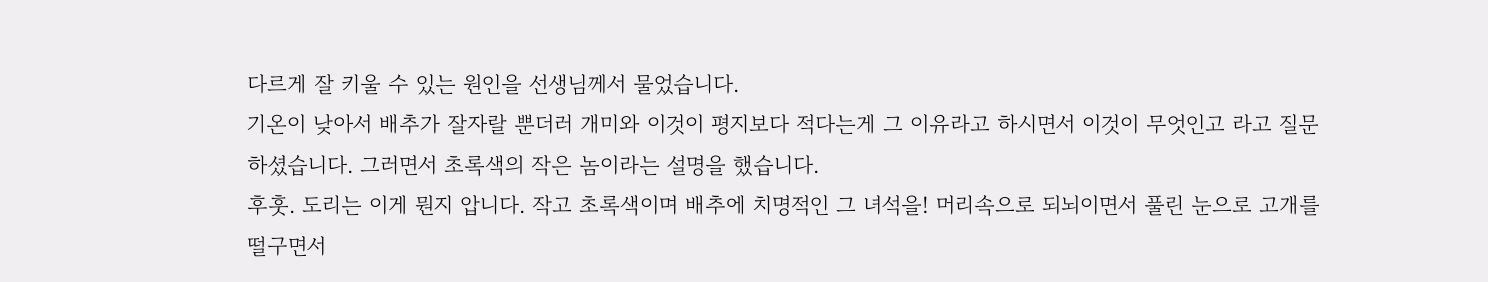다르게 잘 키울 수 있는 원인을 선생님께서 물었습니다.
기온이 낮아서 배추가 잘자랄 뿐더러 개미와 이것이 평지보다 적다는게 그 이유라고 하시면서 이것이 무엇인고 라고 질문하셨습니다. 그러면서 초록색의 작은 놈이라는 설명을 했습니다.
후훗. 도리는 이게 뭔지 압니다. 작고 초록색이며 배추에 치명적인 그 녀석을! 머리속으로 되뇌이면서 풀린 눈으로 고개를 떨구면서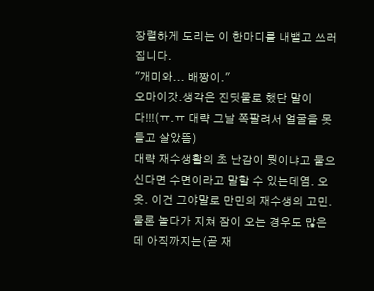장렬하게 도리는 이 한마디를 내뱉고 쓰러집니다.
"개미와... 배짱이."
오마이갓.생각은 진딧물로 했단 말이다!!!(ㅠ.ㅠ 대략 그날 쪽팔려서 얼굴을 못들고 살았뜸)
대략 재수생활의 초 난감이 뭣이냐고 물으신다면 수면이라고 말할 수 있는데염. 오옷. 이건 그야말로 만민의 재수생의 고민. 물론 놀다가 지쳐 잠이 오는 경우도 많은데 아직까지는(곧 재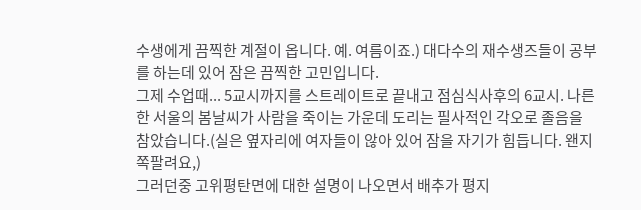수생에게 끔찍한 계절이 옵니다. 예. 여름이죠.) 대다수의 재수생즈들이 공부를 하는데 있어 잠은 끔찍한 고민입니다.
그제 수업때... 5교시까지를 스트레이트로 끝내고 점심식사후의 6교시. 나른한 서울의 봄날씨가 사람을 죽이는 가운데 도리는 필사적인 각오로 졸음을 참았습니다.(실은 옆자리에 여자들이 않아 있어 잠을 자기가 힘듭니다. 왠지 쪽팔려요,)
그러던중 고위평탄면에 대한 설명이 나오면서 배추가 평지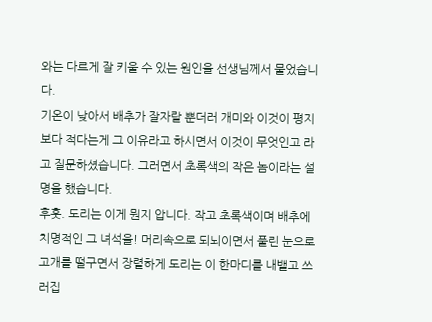와는 다르게 잘 키울 수 있는 원인을 선생님께서 물었습니다.
기온이 낮아서 배추가 잘자랄 뿐더러 개미와 이것이 평지보다 적다는게 그 이유라고 하시면서 이것이 무엇인고 라고 질문하셨습니다. 그러면서 초록색의 작은 놈이라는 설명을 했습니다.
후훗. 도리는 이게 뭔지 압니다. 작고 초록색이며 배추에 치명적인 그 녀석을! 머리속으로 되뇌이면서 풀린 눈으로 고개를 떨구면서 장렬하게 도리는 이 한마디를 내뱉고 쓰러집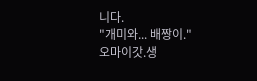니다.
"개미와... 배짱이."
오마이갓.생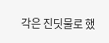각은 진딧물로 했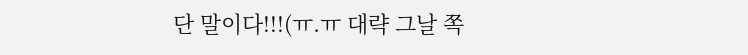단 말이다!!!(ㅠ.ㅠ 대략 그날 쪽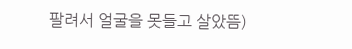팔려서 얼굴을 못들고 살았뜸)